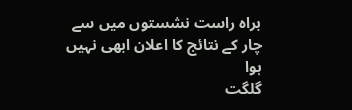براہ راست نشستوں میں سے چار کے نتائج کا اعلان ابھی نہیں ہوا
گلگت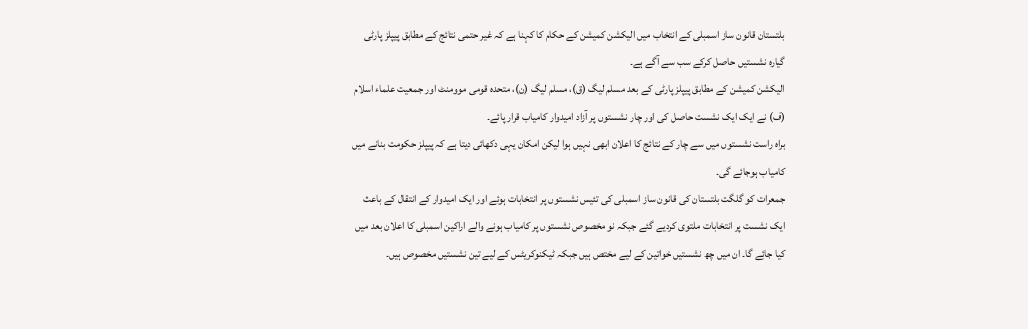بلتستان قانون ساز اسمبلی کے انتخاب میں الیکشن کمیشن کے حکام کا کہنا ہے کہ غیر حتمی نتائج کے مطابق پیپلز پارٹی گیارہ نشستیں حاصل کرکے سب سے آگے ہے۔
الیکشن کمیشن کے مطابق پیپلز پارٹی کے بعد مسلم لیگ (ق)، مسلم لیگ (ن)، متحدہ قومی موومنٹ اور جمعیت علماء اسلام (ف) نے ایک ایک نشست حاصل کی اور چار نشستوں پر آزاد امیدوار کامیاب قرار پائے۔
براہ راست نشستوں میں سے چار کے نتائج کا اعلان ابھی نہیں ہوا لیکن امکان یہی دکھائی دیتا ہے کہ پیپلز حکومت بنانے میں کامیاب ہوجائے گی۔
جمعرات کو گلگت بلتستان کی قانون ساز اسمبلی کی تئیس نشستوں پر انتخابات ہوئے اور ایک امیدوار کے انتقال کے باعث ایک نشست پر انتخابات ملتوی کردیے گئے جبکہ نو مخصوص نشستوں پر کامیاب ہونے والے اراکین اسمبلی کا اعلان بعد میں کیا جائِے گا۔ ان میں چھ نشستیں خواتین کے لیے مختص ہیں جبکہ ٹیکنوکریٹس کے لیے تین نشستیں مخصوص ہیں۔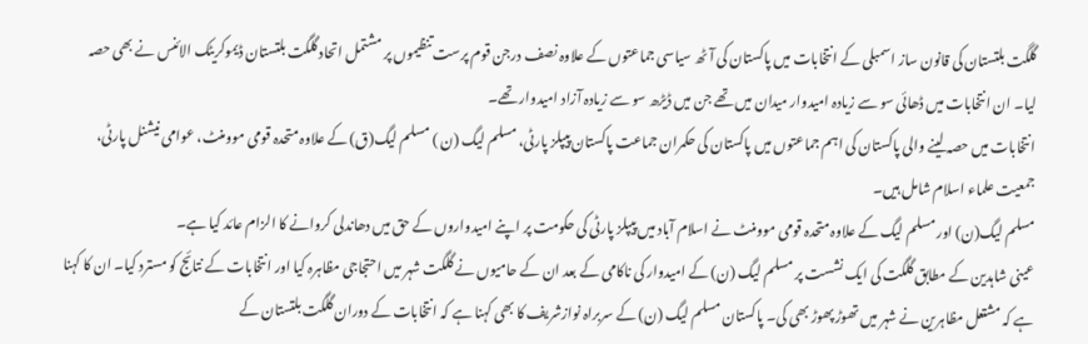گلگت بلتستان کی قانون ساز اسمبلی کے انتخابات میں پاکستان کی آٹھ سیاسی جماعتوں کے علاوہ نصف درجن قوم پرست تنظیموں پر مشتمل اتحاد گلگت بلتستان ڈیموکریٹک الائنس نے بھی حصہ لیا۔ ان انتخابات میں ڈھائی سو سے زیادہ امیدوار میدان میں تھے جن میں ڈیڑھ سو سے زیادہ آزاد امیدوار تھے۔
انتخابات میں حصہ لینے والی پاکستان کی اہم جماعتوں میں پاکستان کی حکمران جماعت پاکستان پیپلز پارٹی، مسلم لیگ (ن ) مسلم لیگ(ق) کے علاوہ متحدہ قومی موومنٹ، عوامی نیشنل پارٹی، جمعیت علماء اسلام شامل ہیں۔
مسلم لیگ(ن) اور مسلم لیگ کے علاوہ متحدہ قومی موومنٹ نے اسلام آباد میں پیپلز پارٹی کی حکومت پر اپنے امیدواروں کے حق میں دھاندلی کروانے کا الزام عائد کیا ہے۔
عینی شاہدین کے مطابق گلگت کی ایک نشست پر مسلم لیگ (ن) کے امیدوار کی ناکامی کے بعد ان کے حامیوں نے گلگت شہر میں احتجاجی مظاہرہ کیا اور انتخابات کے نتائج کو مسترد کیا۔ ان کا کہنا ہے کہ مشتعل مظاہرین نے شہر میں تھوڑ پھوڑ بھی کی۔ پاکستان مسلم لیگ (ن) کے سربراہ نوازشریف کا بھی کہنا ہے کہ انتخابات کے دوران گلگت بلتستان کے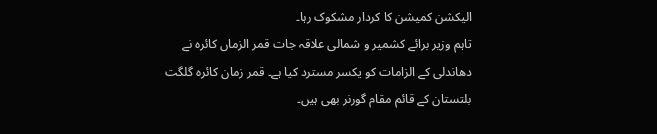الیکشن کمیشن کا کردار مشکوک رہا۔
تاہم وزیر برائے کشمیر و شمالی علاقہ جات قمر الزماں کائرہ نے دھاندلی کے الزامات کو یکسر مسترد کیا ہے۔ قمر زمان کائرہ گلگت بلتستان کے قائم مقام گورنر بھی ہیں۔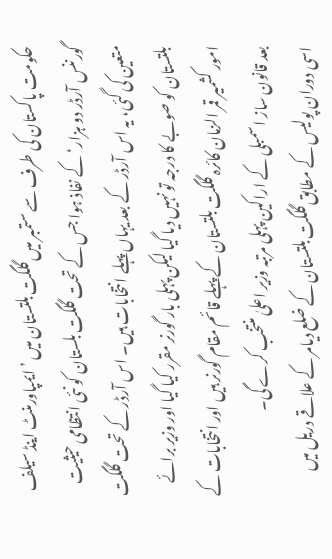حکومت پاکستان کی طرف سے ستمبر میں گلگت بلتستان میں ’ایمپاورمنٹ اینڈ سیلف گورننس آرڈر دو ہزار‘ کے نفاذ ہوا جس کے تحت گلگت بلستان کو نئی انتظامی حیثیت متعین کی گئی، یہ اس آرڈر کے بعد یہاں پہلے انتخابات ہیں۔ اس آرڈر کے تحت گلگت بلتستان کو صوبے کا درجہ تو نہیں دیا گیا لیکن پہلی بار گورنر مقرر کیا گیا اور وزیر برائے امور کشمیر قمر الزمان کائرہ گلگت بلتستان کے پہلے قائم مقام گورنر ہیں اور انتخابات کے بعد قانون ساز اسمبلی کے اراکین پہلی مرتبہ وزیر اعلیٰ منتخب کرے گی۔
اسی دوران پولیس کے مطابق گلگت بلتستان کے ضلع دیامر کے علاقے دریل میں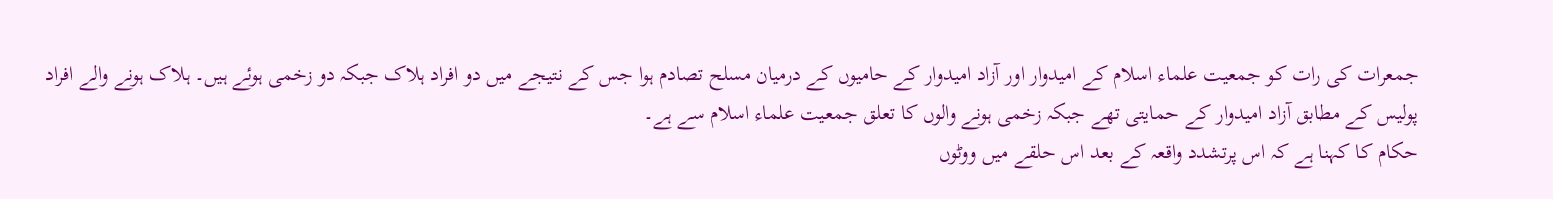جمعرات کی رات کو جمعیت علماء اسلام کے امیدوار اور آزاد امیدوار کے حامیوں کے درمیان مسلح تصادم ہوا جس کے نتیجے میں دو افراد ہلاک جبکہ دو زخمی ہوئے ہیں۔ ہلاک ہونے والے افراد پولیس کے مطابق آزاد امیدوار کے حمایتی تھے جبکہ زخمی ہونے والوں کا تعلق جمعیت علماء اسلام سے ہے۔
حکام کا کہنا ہے کہ اس پرتشدد واقعہ کے بعد اس حلقے میں ووٹوں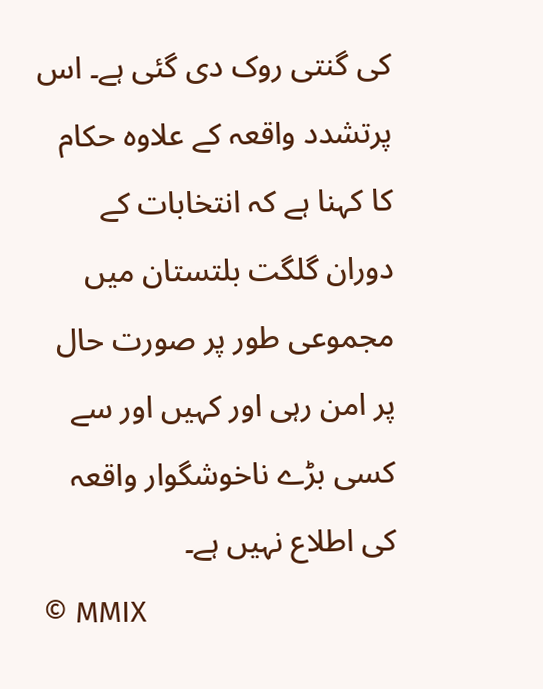کی گنتی روک دی گئی ہے۔ اس پرتشدد واقعہ کے علاوہ حکام کا کہنا ہے کہ انتخابات کے دوران گلگت بلتستان میں مجموعی طور پر صورت حال پر امن رہی اور کہیں اور سے کسی بڑے ناخوشگوار واقعہ کی اطلاع نہیں ہے۔
© MMIX